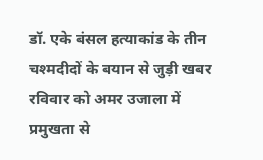डॉ. एके बंसल हत्याकांड के तीन चश्मदीदों के बयान से जुड़ी खबर रविवार को अमर उजाला में प्रमुखता से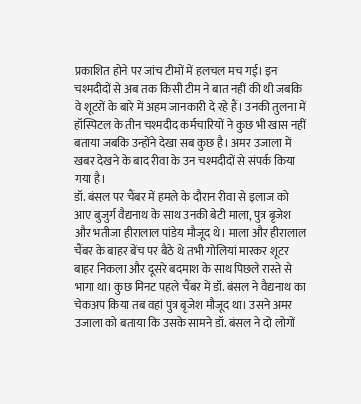प्रकाशित होने पर जांच टीमों में हलचल मच गई। इन चश्मदीदों से अब तक किसी टीम ने बात नहीं की थी जबकि वे शूटरों के बारे में अहम जानकारी दे रहे हैं। उनकी तुलना में हॉस्पिटल के तीन चश्मदीद कर्मचारियों ने कुछ भी खास नहीं बताया जबकि उन्होंने देखा सब कुछ है। अमर उजाला में खबर देखने के बाद रीवा के उन चश्मदीदों से संपर्क किया गया है।
डॉ. बंसल पर चैंबर में हमले के दौरान रीवा से इलाज को आए बुजुर्ग वैद्यनाथ के साथ उनकी बेटी माला, पुत्र बृजेश और भतीजा हीरालाल पांडेय मौजूद थे। माला और हीरालाल चैंबर के बाहर बेंच पर बैठे थे तभी गोलियां मारकर शूटर बाहर निकला और दूसरे बदमाश के साथ पिछले रास्ते से भागा था। कुछ मिनट पहले चैंबर में डॉ. बंसल ने वैद्यनाथ का चेकअप किया तब वहां पुत्र बृजेश मौजूद था। उसने अमर उजाला को बताया कि उसके सामने डॉ. बंसल ने दो लोगों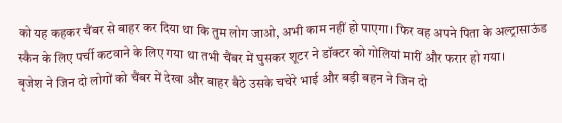को यह कहकर चैंबर से बाहर कर दिया था कि तुम लोग जाओ, अभी काम नहीं हो पाएगा। फिर वह अपने पिता के अल्ट्रासाऊंड स्कैन के लिए पर्ची कटवाने के लिए गया था तभी चैंबर में घुसकर शूटर ने डॉक्टर को गोलियां मारीं और फरार हो गया।
बृजेश ने जिन दो लोगों को चैंबर में देखा और बाहर बैठे उसके चचेरे भाई और बड़ी बहन ने जिन दो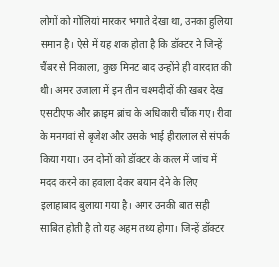लोगों को गोलियां मारकर भगाते देखा था, उनका हुलिया समान है। ऐसे में यह शक होता है कि डॉक्टर ने जिन्हें चैंबर से निकाला, कुछ मिनट बाद उन्होंने ही वारदात की थी। अमर उजाला में इन तीन चश्मदीदों की खबर देख एसटीएफ और क्राइम ब्रांच के अधिकारी चौंक गए। रीवा के मनगवां से बृजेश और उसके भाई हीरालाल से संपर्क किया गया। उन दोनों को डॉक्टर के कत्ल में जांच में मदद करने का हवाला देकर बयान देने के लिए इलाहाबाद बुलाया गया है। अगर उनकी बात सही साबित होती है तो यह अहम तथ्य होगा। जिन्हें डॉक्टर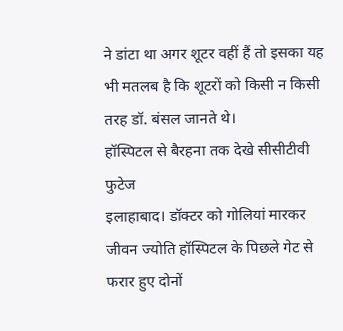ने डांटा था अगर शूटर वहीं हैं तो इसका यह भी मतलब है कि शूटरों को किसी न किसी तरह डॉ. बंसल जानते थे।
हॉस्पिटल से बैरहना तक देखे सीसीटीवी फुटेज
इलाहाबाद। डॉक्टर को गोलियां मारकर जीवन ज्योति हॉस्पिटल के पिछले गेट से फरार हुए दोनों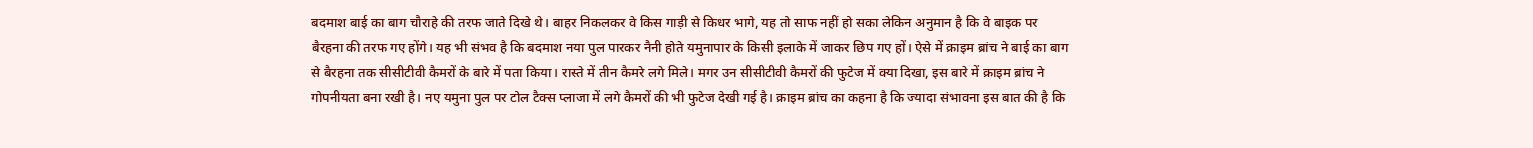बदमाश बाई का बाग चौराहे की तरफ जाते दिखे थे। बाहर निकलकर वे किस गाड़ी से किधर भागे, यह तो साफ नहीं हो सका लेकिन अनुमान है कि वे बाइक पर बैरहना की तरफ गए होंगे। यह भी संभव है कि बदमाश नया पुल पारकर नैनी होते यमुनापार के किसी इलाके में जाकर छिप गए हों। ऐसे में क्राइम ब्रांच ने बाई का बाग से बैरहना तक सीसीटीवी कैमरों के बारे में पता किया। रास्ते में तीन कैमरे लगे मिले। मगर उन सीसीटीवी कैमरों की फुटेज में क्या दिखा, इस बारे में क्राइम ब्रांच ने गोपनीयता बना रखी है। नए यमुना पुल पर टोल टैक्स प्लाजा में लगे कैमरों की भी फुटेज देखी गई है। क्राइम ब्रांच का कहना है कि ज्यादा संभावना इस बात की है कि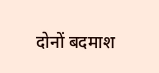दोनों बदमाश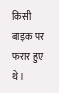किसी बाइक पर फरार हुए थे।